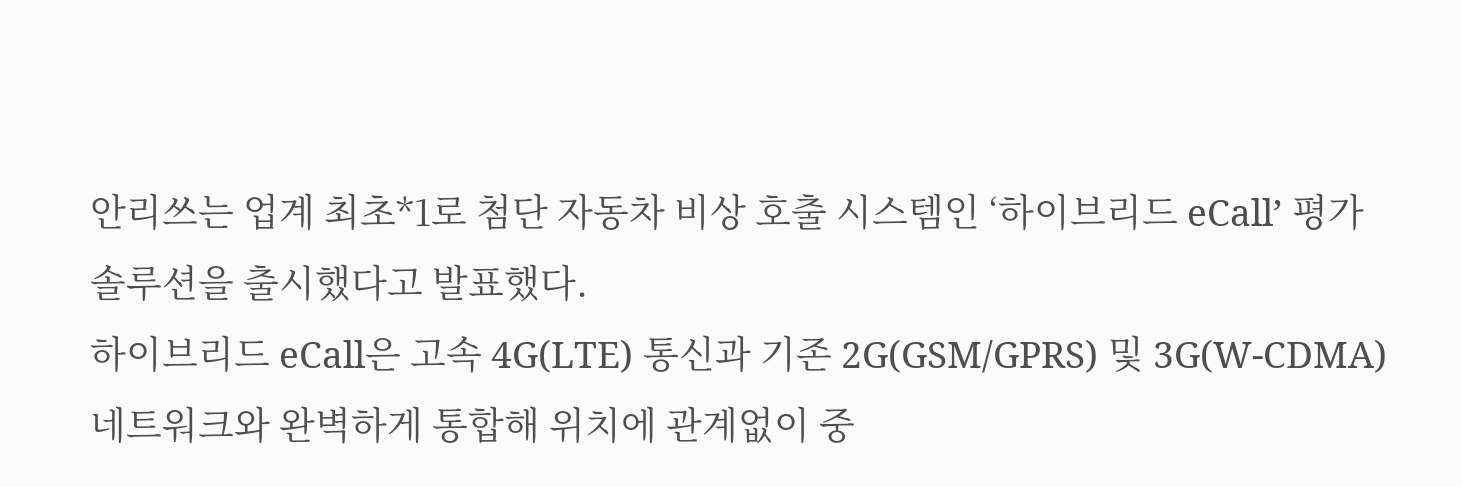안리쓰는 업계 최초*1로 첨단 자동차 비상 호출 시스템인 ‘하이브리드 eCall’ 평가 솔루션을 출시했다고 발표했다.
하이브리드 eCall은 고속 4G(LTE) 통신과 기존 2G(GSM/GPRS) 및 3G(W-CDMA) 네트워크와 완벽하게 통합해 위치에 관계없이 중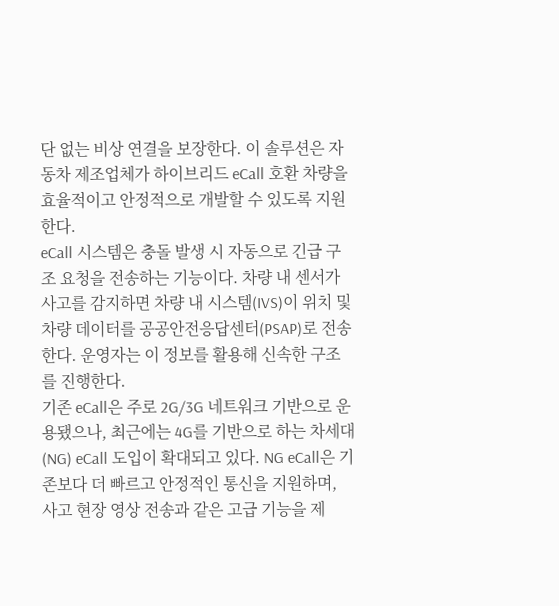단 없는 비상 연결을 보장한다. 이 솔루션은 자동차 제조업체가 하이브리드 eCall 호환 차량을 효율적이고 안정적으로 개발할 수 있도록 지원한다.
eCall 시스템은 충돌 발생 시 자동으로 긴급 구조 요청을 전송하는 기능이다. 차량 내 센서가 사고를 감지하면 차량 내 시스템(IVS)이 위치 및 차량 데이터를 공공안전응답센터(PSAP)로 전송한다. 운영자는 이 정보를 활용해 신속한 구조를 진행한다.
기존 eCall은 주로 2G/3G 네트워크 기반으로 운용됐으나, 최근에는 4G를 기반으로 하는 차세대(NG) eCall 도입이 확대되고 있다. NG eCall은 기존보다 더 빠르고 안정적인 통신을 지원하며, 사고 현장 영상 전송과 같은 고급 기능을 제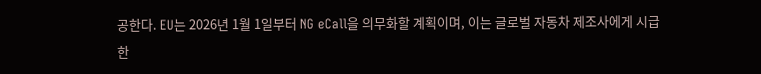공한다. EU는 2026년 1월 1일부터 NG eCall을 의무화할 계획이며, 이는 글로벌 자동차 제조사에게 시급한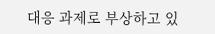대응 과제로 부상하고 있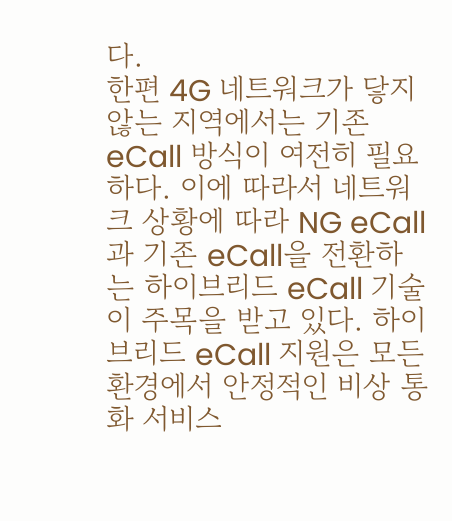다.
한편 4G 네트워크가 닿지 않는 지역에서는 기존 eCall 방식이 여전히 필요하다. 이에 따라서 네트워크 상황에 따라 NG eCall과 기존 eCall을 전환하는 하이브리드 eCall 기술이 주목을 받고 있다. 하이브리드 eCall 지원은 모든 환경에서 안정적인 비상 통화 서비스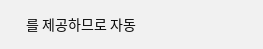를 제공하므로 자동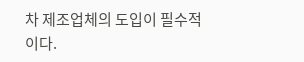차 제조업체의 도입이 필수적이다.